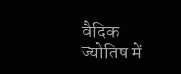वैदिक ज्योतिष में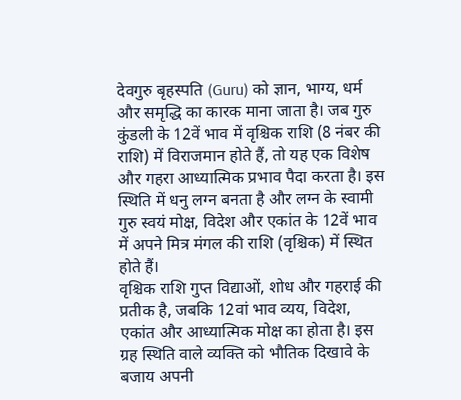देवगुरु बृहस्पति (Guru) को ज्ञान, भाग्य, धर्म और समृद्धि का कारक माना जाता है। जब गुरु कुंडली के 12वें भाव में वृश्चिक राशि (8 नंबर की राशि) में विराजमान होते हैं, तो यह एक विशेष और गहरा आध्यात्मिक प्रभाव पैदा करता है। इस स्थिति में धनु लग्न बनता है और लग्न के स्वामी गुरु स्वयं मोक्ष, विदेश और एकांत के 12वें भाव में अपने मित्र मंगल की राशि (वृश्चिक) में स्थित होते हैं।
वृश्चिक राशि गुप्त विद्याओं, शोध और गहराई की प्रतीक है, जबकि 12वां भाव व्यय, विदेश, एकांत और आध्यात्मिक मोक्ष का होता है। इस ग्रह स्थिति वाले व्यक्ति को भौतिक दिखावे के बजाय अपनी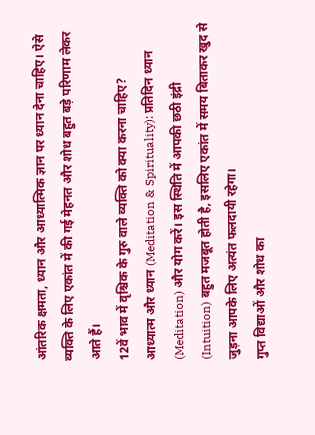आंतरिक क्षमता, ध्यान और आध्यात्मिक ज्ञान पर ध्यान देना चाहिए। ऐसे व्यक्ति के लिए एकांत में की गई मेहनत और शोध बहुत बड़े परिणाम लेकर आते हैं।
12वें भाव में वृश्चिक के गुरु वाले व्यक्ति को क्या करना चाहिए?
आध्यात्म और ध्यान (Meditation & Spirituality): प्रतिदिन ध्यान (Meditation) और योग करें। इस स्थिति में आपकी छठी इंद्री (Intuition) बहुत मजबूत होती है, इसलिए एकांत में समय बिताकर खुद से जुड़ना आपके लिए अत्यंत फलदायी रहेगा।
गुप्त विद्याओं और शोध का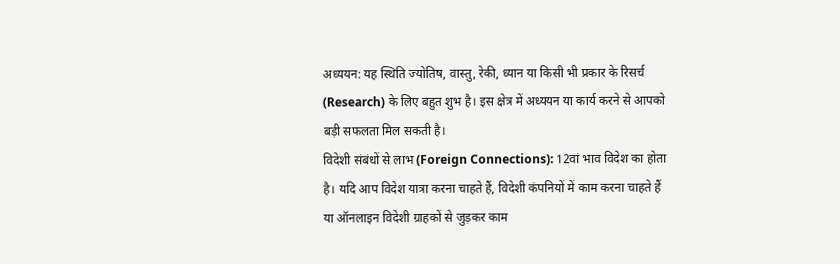अध्ययन: यह स्थिति ज्योतिष, वास्तु, रेकी, ध्यान या किसी भी प्रकार के रिसर्च (Research) के लिए बहुत शुभ है। इस क्षेत्र में अध्ययन या कार्य करने से आपको बड़ी सफलता मिल सकती है।
विदेशी संबंधों से लाभ (Foreign Connections): 12वां भाव विदेश का होता है। यदि आप विदेश यात्रा करना चाहते हैं, विदेशी कंपनियों में काम करना चाहते हैं या ऑनलाइन विदेशी ग्राहकों से जुड़कर काम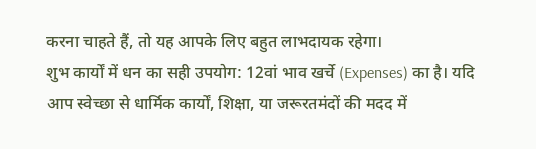करना चाहते हैं, तो यह आपके लिए बहुत लाभदायक रहेगा।
शुभ कार्यों में धन का सही उपयोग: 12वां भाव खर्चे (Expenses) का है। यदि आप स्वेच्छा से धार्मिक कार्यों, शिक्षा, या जरूरतमंदों की मदद में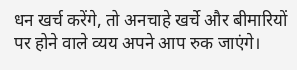धन खर्च करेंगे, तो अनचाहे खर्चे और बीमारियों पर होने वाले व्यय अपने आप रुक जाएंगे।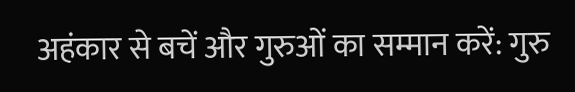अहंकार से बचें और गुरुओं का सम्मान करें: गुरु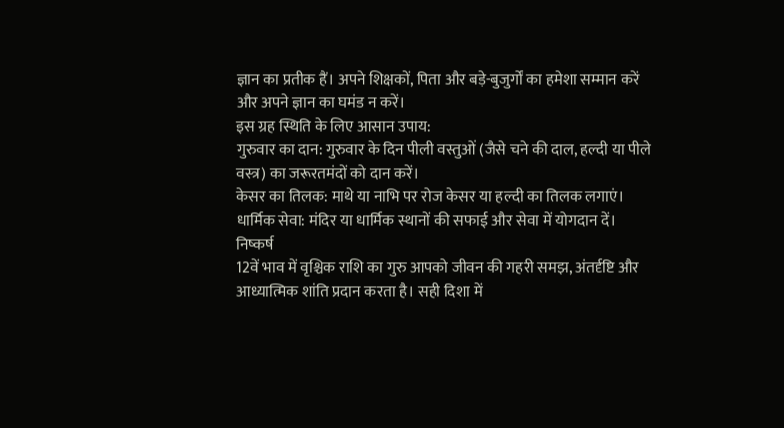ज्ञान का प्रतीक हैं। अपने शिक्षकों, पिता और बड़े-बुजुर्गों का हमेशा सम्मान करें और अपने ज्ञान का घमंड न करें।
इस ग्रह स्थिति के लिए आसान उपाय:
गुरुवार का दान: गुरुवार के दिन पीली वस्तुओं (जैसे चने की दाल, हल्दी या पीले वस्त्र) का जरूरतमंदों को दान करें।
केसर का तिलक: माथे या नाभि पर रोज केसर या हल्दी का तिलक लगाएं।
धार्मिक सेवा: मंदिर या धार्मिक स्थानों की सफाई और सेवा में योगदान दें।
निष्कर्ष
12वें भाव में वृश्चिक राशि का गुरु आपको जीवन की गहरी समझ, अंतर्दृष्टि और आध्यात्मिक शांति प्रदान करता है। सही दिशा में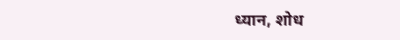ध्यान, शोध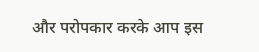और परोपकार करके आप इस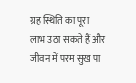ग्रह स्थिति का पूरा लाभ उठा सकते हैं और जीवन में परम सुख पा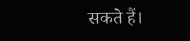सकते हैं।